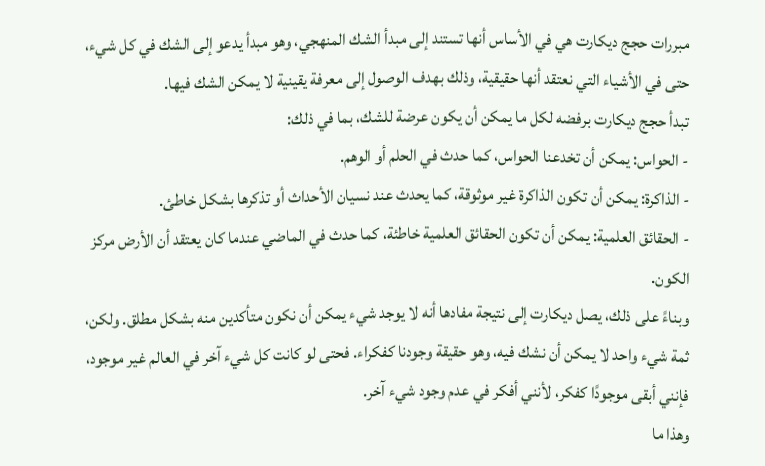مبررات حجج ديكارت هي في الأساس أنها تستند إلى مبدأ الشك المنهجي، وهو مبدأ يدعو إلى الشك في كل شيء، حتى في الأشياء التي نعتقد أنها حقيقية، وذلك بهدف الوصول إلى معرفة يقينية لا يمكن الشك فيها.
تبدأ حجج ديكارت برفضه لكل ما يمكن أن يكون عرضة للشك، بما في ذلك:
- الحواس: يمكن أن تخدعنا الحواس، كما حدث في الحلم أو الوهم.
- الذاكرة: يمكن أن تكون الذاكرة غير موثوقة، كما يحدث عند نسيان الأحداث أو تذكرها بشكل خاطئ.
- الحقائق العلمية: يمكن أن تكون الحقائق العلمية خاطئة، كما حدث في الماضي عندما كان يعتقد أن الأرض مركز الكون.
وبناءً على ذلك، يصل ديكارت إلى نتيجة مفادها أنه لا يوجد شيء يمكن أن نكون متأكدين منه بشكل مطلق. ولكن، ثمة شيء واحد لا يمكن أن نشك فيه، وهو حقيقة وجودنا كفكراء. فحتى لو كانت كل شيء آخر في العالم غير موجود، فإنني أبقى موجودًا كفكر، لأنني أفكر في عدم وجود شيء آخر.
وهذا ما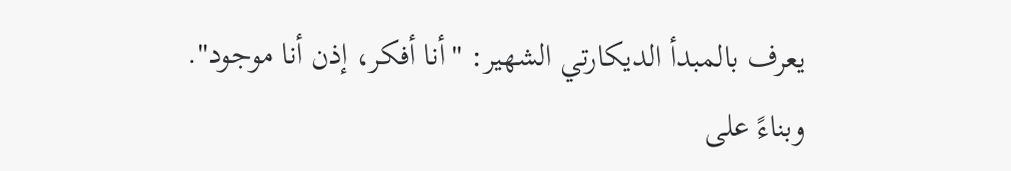يعرف بالمبدأ الديكارتي الشهير: "أنا أفكر، إذن أنا موجود".
وبناءً على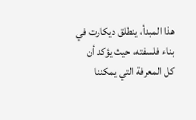هذا المبدأ، ينطلق ديكارت في بناء فلسفته، حيث يؤكد أن كل المعرفة التي يمكننا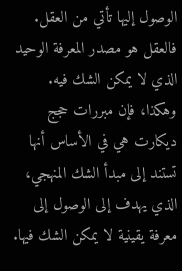الوصول إليها تأتي من العقل. فالعقل هو مصدر المعرفة الوحيد الذي لا يمكن الشك فيه.
وهكذا، فإن مبررات حجج ديكارت هي في الأساس أنها تستند إلى مبدأ الشك المنهجي، الذي يهدف إلى الوصول إلى معرفة يقينية لا يمكن الشك فيها.